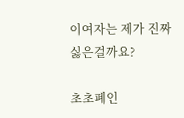이여자는 제가 진짜 싫은걸까요?

초초폐인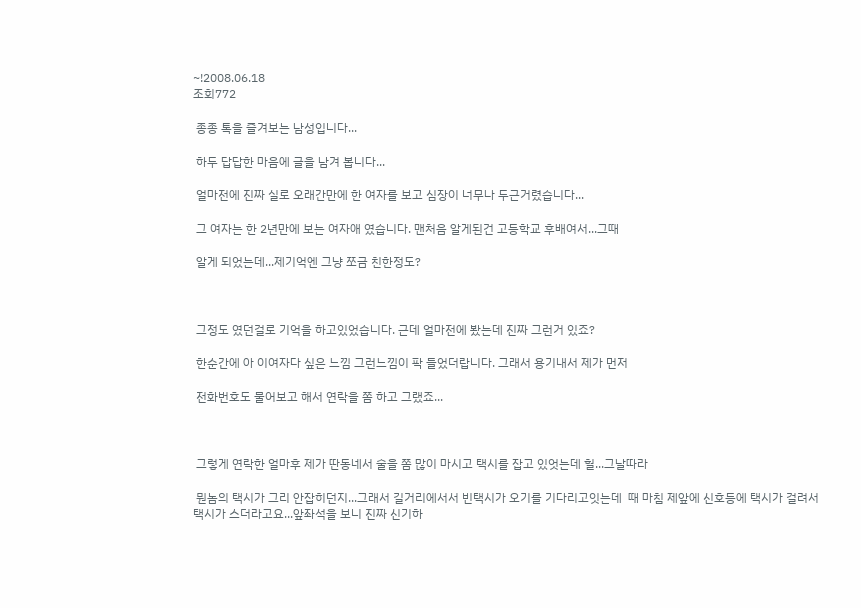~!2008.06.18
조회772

 종종 톡을 즐겨보는 남성입니다...

 하두 답답한 마음에 글을 남겨 봅니다...

 얼마전에 진짜 실로 오래간만에 한 여자를 보고 심장이 너무나 두근거렸습니다...

 그 여자는 한 2년만에 보는 여자애 였습니다. 맨처음 알게된건 고등학교 후배여서...그때

 알게 되었는데...제기억엔 그냥 쪼금 친한정도?



 그정도 였던걸로 기억을 하고있었습니다. 근데 얼마전에 봤는데 진짜 그런거 있죠?

 한순간에 아 이여자다 싶은 느낌 그런느낌이 팍 들었더랍니다. 그래서 용기내서 제가 먼저

 전화번호도 물어보고 해서 연락을 쫌 하고 그랬죠...



 그렇게 연락한 얼마후 제가 딴동네서 술을 쫌 많이 마시고 택시를 잡고 있엇는데 헐...그날따라

 뭔놈의 택시가 그리 안잡히던지...그래서 길거리에서서 빈택시가 오기를 기다리고잇는데  때 마침 제앞에 신호등에 택시가 걸려서 택시가 스더라고요...앞좌석을 보니 진짜 신기하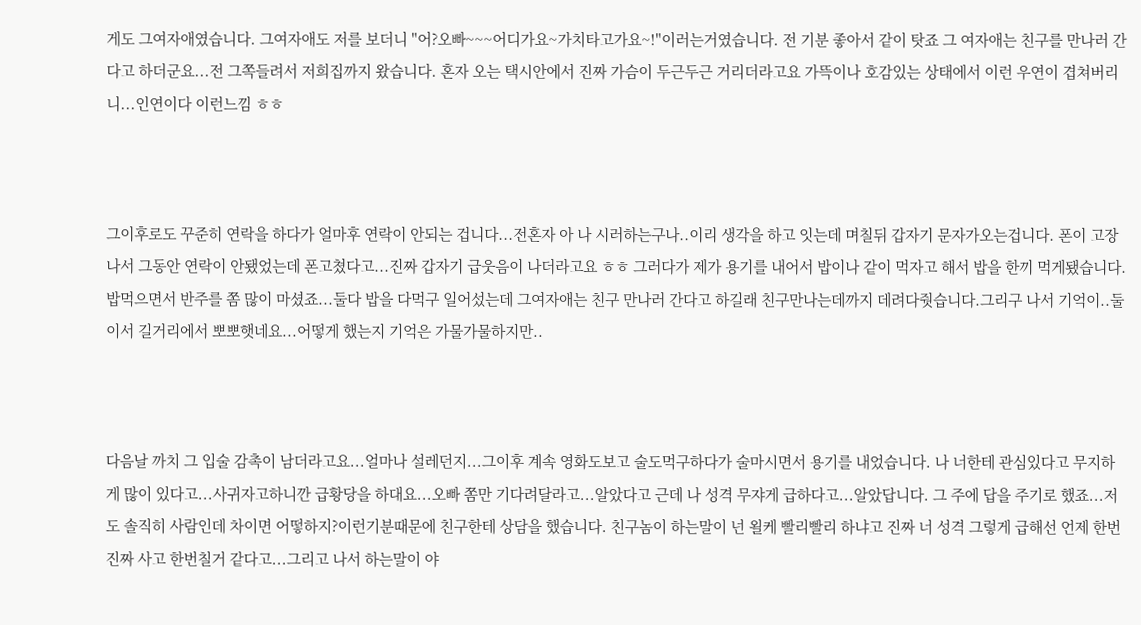게도 그여자애였습니다. 그여자애도 저를 보더니 "어?오빠~~~어디가요~가치타고가요~!"이러는거였습니다. 전 기분 좋아서 같이 탓죠 그 여자애는 친구를 만나러 간다고 하더군요...전 그쪽들려서 저희집까지 왔습니다. 혼자 오는 택시안에서 진짜 가슴이 두근두근 거리더라고요 가뜩이나 호감있는 상태에서 이런 우연이 겹쳐버리니...인연이다 이런느낌 ㅎㅎ



그이후로도 꾸준히 연락을 하다가 얼마후 연락이 안되는 겁니다...전혼자 아 나 시러하는구나..이리 생각을 하고 잇는데 며칠뒤 갑자기 문자가오는겁니다. 폰이 고장나서 그동안 연락이 안됐었는데 폰고쳤다고...진짜 갑자기 급웃음이 나더라고요 ㅎㅎ 그러다가 제가 용기를 내어서 밥이나 같이 먹자고 해서 밥을 한끼 먹게됐습니다. 밥먹으면서 반주를 쫌 많이 마셨죠...둘다 밥을 다먹구 일어섰는데 그여자애는 친구 만나러 간다고 하길래 친구만나는데까지 데려다줫습니다.그리구 나서 기억이..둘이서 길거리에서 뽀뽀햇네요...어떻게 했는지 기억은 가물가물하지만..



다음날 까치 그 입술 감촉이 남더라고요...얼마나 설레던지...그이후 계속 영화도보고 술도먹구하다가 술마시면서 용기를 내었습니다. 나 너한테 관심있다고 무지하게 많이 있다고...사귀자고하니깐 급황당을 하대요...오빠 쫌만 기다려달라고...알았다고 근데 나 성격 무쟈게 급하다고...알았답니다. 그 주에 답을 주기로 했죠...저도 솔직히 사람인데 차이면 어떻하지?이런기분때문에 친구한테 상담을 했습니다. 친구놈이 하는말이 넌 욀케 빨리빨리 하냐고 진짜 너 성격 그렇게 급해선 언제 한번 진짜 사고 한번칠거 같다고...그리고 나서 하는말이 야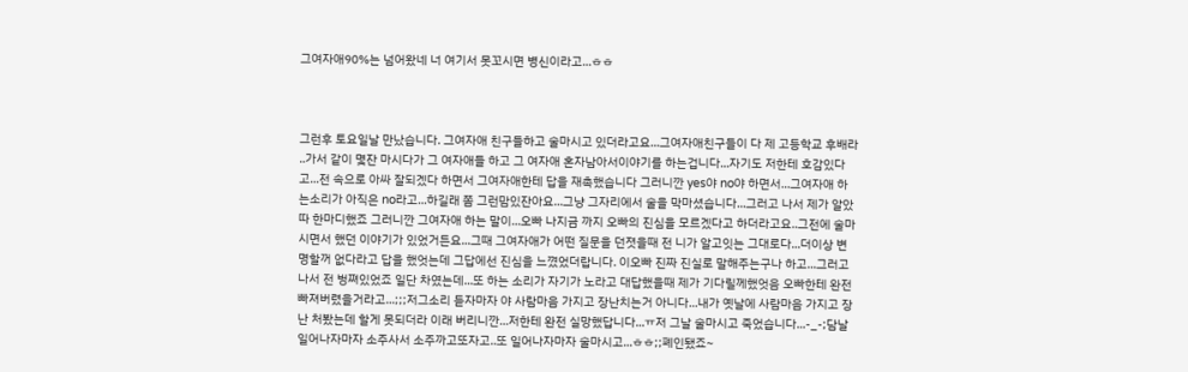그여자애90%는 넘어왔네 너 여기서 못꼬시면 병신이라고...ㅎㅎ



그런후 토요일날 만났습니다. 그여자애 친구들하고 술마시고 있더라고요...그여자애친구들이 다 제 고등학교 후배라 ..가서 같이 몇잔 마시다가 그 여자애들 하고 그 여자애 혼자남아서이야기를 하는겁니다...자기도 저한테 호감있다고...전 속으로 아싸 잘되겠다 하면서 그여자애한테 답을 재촉했습니다 그러니깐 yes야 no야 하면서...그여자애 하는소리가 아직은 no라고...하길래 쫌 그런맘있잔아요...그냥 그자리에서 술을 막마셨습니다...그러고 나서 제가 알았따 한마디했죠 그러니깐 그여자애 하는 말이...오빠 나지금 까지 오빠의 진심을 모르겠다고 하더라고요..그전에 술마시면서 했던 이야기가 있었거든요...그때 그여자애가 어떤 질문을 던졋을때 전 니가 알고잇는 그대로다...더이상 변명할꺼 없다라고 답을 했엇는데 그답에선 진심을 느꼈었더랍니다. 이오빠 진짜 진실로 말해주는구나 하고...그러고나서 전 벙쪄있었죠 일단 차였는데...또 하는 소리가 자기가 노라고 대답했을때 제가 기다릴께했엇음 오빠한테 완전빠져버렸을거라고...;;;저그소리 듣자마자 야 사람마음 가지고 장난치는거 아니다...내가 옛날에 사람마음 가지고 장난 처봤는데 할게 못되더라 이래 버리니깐...저한테 완전 실망했답니다...ㅠ저 그날 술마시고 죽었습니다...-_-;담날 일어나자마자 소주사서 소주까고또자고..또 일어나자마자 술마시고...ㅎㅎ;;폐인됐죠~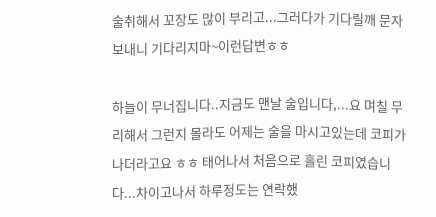술취해서 꼬장도 많이 부리고...그러다가 기다릴깨 문자 보내니 기다리지마~이런답변ㅎㅎ

하늘이 무너집니다..지금도 맨날 술입니다,...요 며칠 무리해서 그런지 몰라도 어제는 술을 마시고있는데 코피가 나더라고요 ㅎㅎ 태어나서 처음으로 흘린 코피였습니다...차이고나서 하루정도는 연락했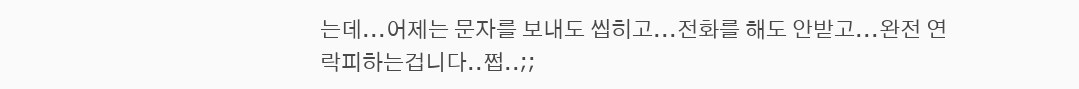는데...어제는 문자를 보내도 씹히고...전화를 해도 안받고...완전 연락피하는겁니다..쩝..;;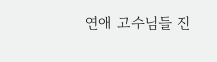연애 고수님들 진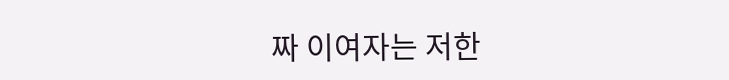짜 이여자는 저한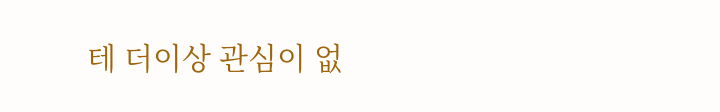테 더이상 관심이 없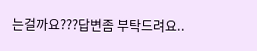는걸까요???답변좀 부탁드려요..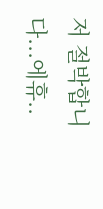저 절박합니다...에휴..